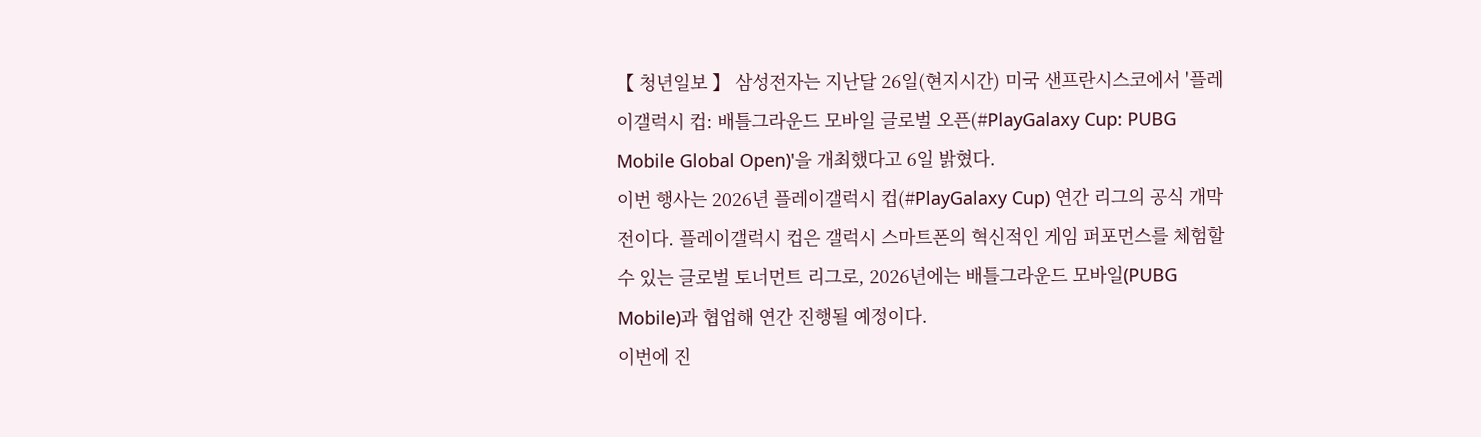【 청년일보 】 삼성전자는 지난달 26일(현지시간) 미국 샌프란시스코에서 '플레이갤럭시 컵: 배틀그라운드 모바일 글로벌 오픈(#PlayGalaxy Cup: PUBG Mobile Global Open)'을 개최했다고 6일 밝혔다.
이번 행사는 2026년 플레이갤럭시 컵(#PlayGalaxy Cup) 연간 리그의 공식 개막전이다. 플레이갤럭시 컵은 갤럭시 스마트폰의 혁신적인 게임 퍼포먼스를 체험할 수 있는 글로벌 토너먼트 리그로, 2026년에는 배틀그라운드 모바일(PUBG Mobile)과 협업해 연간 진행될 예정이다.
이번에 진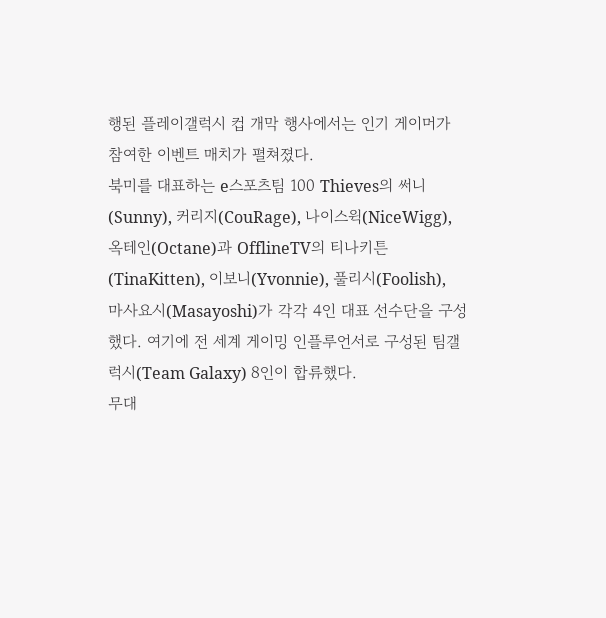행된 플레이갤럭시 컵 개막 행사에서는 인기 게이머가 참여한 이벤트 매치가 펼쳐졌다.
북미를 대표하는 e스포츠팀 100 Thieves의 써니(Sunny), 커리지(CouRage), 나이스윅(NiceWigg), 옥테인(Octane)과 OfflineTV의 티나키튼(TinaKitten), 이보니(Yvonnie), 풀리시(Foolish), 마사요시(Masayoshi)가 각각 4인 대표 선수단을 구성했다. 여기에 전 세계 게이밍 인플루언서로 구성된 팀갤럭시(Team Galaxy) 8인이 합류했다.
무대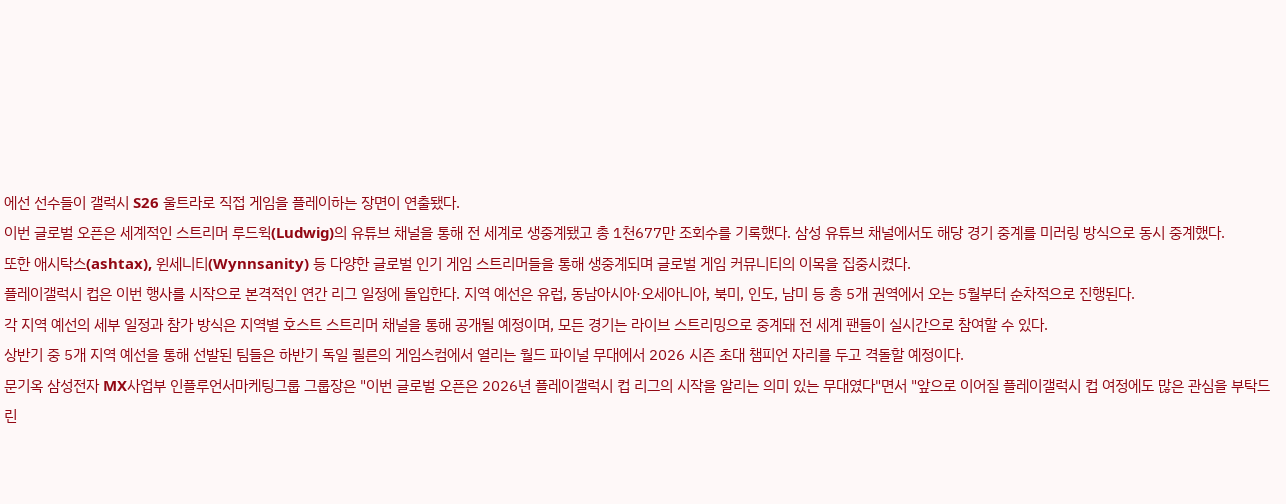에선 선수들이 갤럭시 S26 울트라로 직접 게임을 플레이하는 장면이 연출됐다.
이번 글로벌 오픈은 세계적인 스트리머 루드윅(Ludwig)의 유튜브 채널을 통해 전 세계로 생중계됐고 총 1천677만 조회수를 기록했다. 삼성 유튜브 채널에서도 해당 경기 중계를 미러링 방식으로 동시 중계했다.
또한 애시탁스(ashtax), 윈세니티(Wynnsanity) 등 다양한 글로벌 인기 게임 스트리머들을 통해 생중계되며 글로벌 게임 커뮤니티의 이목을 집중시켰다.
플레이갤럭시 컵은 이번 행사를 시작으로 본격적인 연간 리그 일정에 돌입한다. 지역 예선은 유럽, 동남아시아·오세아니아, 북미, 인도, 남미 등 총 5개 권역에서 오는 5월부터 순차적으로 진행된다.
각 지역 예선의 세부 일정과 참가 방식은 지역별 호스트 스트리머 채널을 통해 공개될 예정이며, 모든 경기는 라이브 스트리밍으로 중계돼 전 세계 팬들이 실시간으로 참여할 수 있다.
상반기 중 5개 지역 예선을 통해 선발된 팀들은 하반기 독일 쾰른의 게임스컴에서 열리는 월드 파이널 무대에서 2026 시즌 초대 챔피언 자리를 두고 격돌할 예정이다.
문기옥 삼성전자 MX사업부 인플루언서마케팅그룹 그룹장은 "이번 글로벌 오픈은 2026년 플레이갤럭시 컵 리그의 시작을 알리는 의미 있는 무대였다"면서 "앞으로 이어질 플레이갤럭시 컵 여정에도 많은 관심을 부탁드린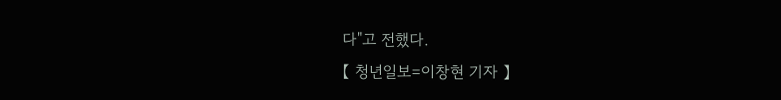다"고 전했다.
【 청년일보=이창현 기자 】